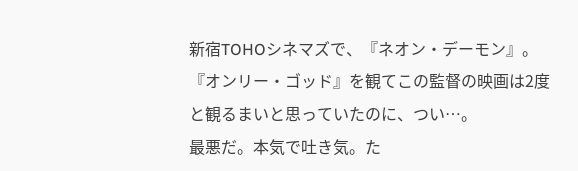新宿TOHOシネマズで、『ネオン・デーモン』。
『オンリー・ゴッド』を観てこの監督の映画は2度と観るまいと思っていたのに、つい…。
最悪だ。本気で吐き気。た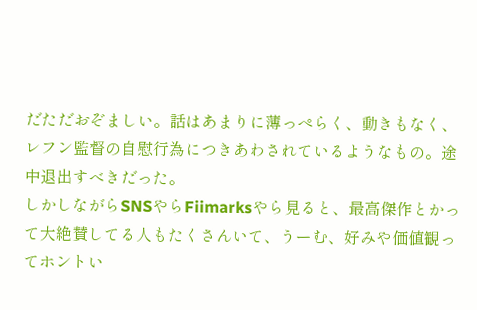だただおぞましい。話はあまりに薄っぺらく、動きもなく、レフン監督の自慰行為につきあわされているようなもの。途中退出すべきだった。
しかしながらSNSやらFiimarksやら見ると、最高傑作とかって大絶賛してる人もたくさんいて、うーむ、好みや価値観ってホントい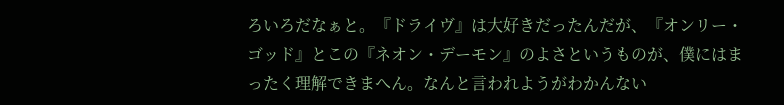ろいろだなぁと。『ドライヴ』は大好きだったんだが、『オンリー・ゴッド』とこの『ネオン・デーモン』のよさというものが、僕にはまったく理解できまへん。なんと言われようがわかんない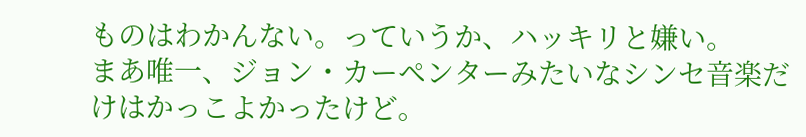ものはわかんない。っていうか、ハッキリと嫌い。
まあ唯一、ジョン・カーペンターみたいなシンセ音楽だけはかっこよかったけど。